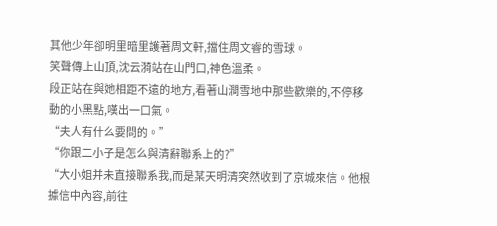其他少年卻明里暗里護著周文軒,擋住周文睿的雪球。
笑聲傳上山頂,沈云漪站在山門口,神色溫柔。
段正站在與她相距不遠的地方,看著山澗雪地中那些歡樂的,不停移動的小黑點,嘆出一口氣。
“夫人有什么要問的。”
“你跟二小子是怎么與清辭聯系上的?”
“大小姐并未直接聯系我,而是某天明清突然收到了京城來信。他根據信中內容,前往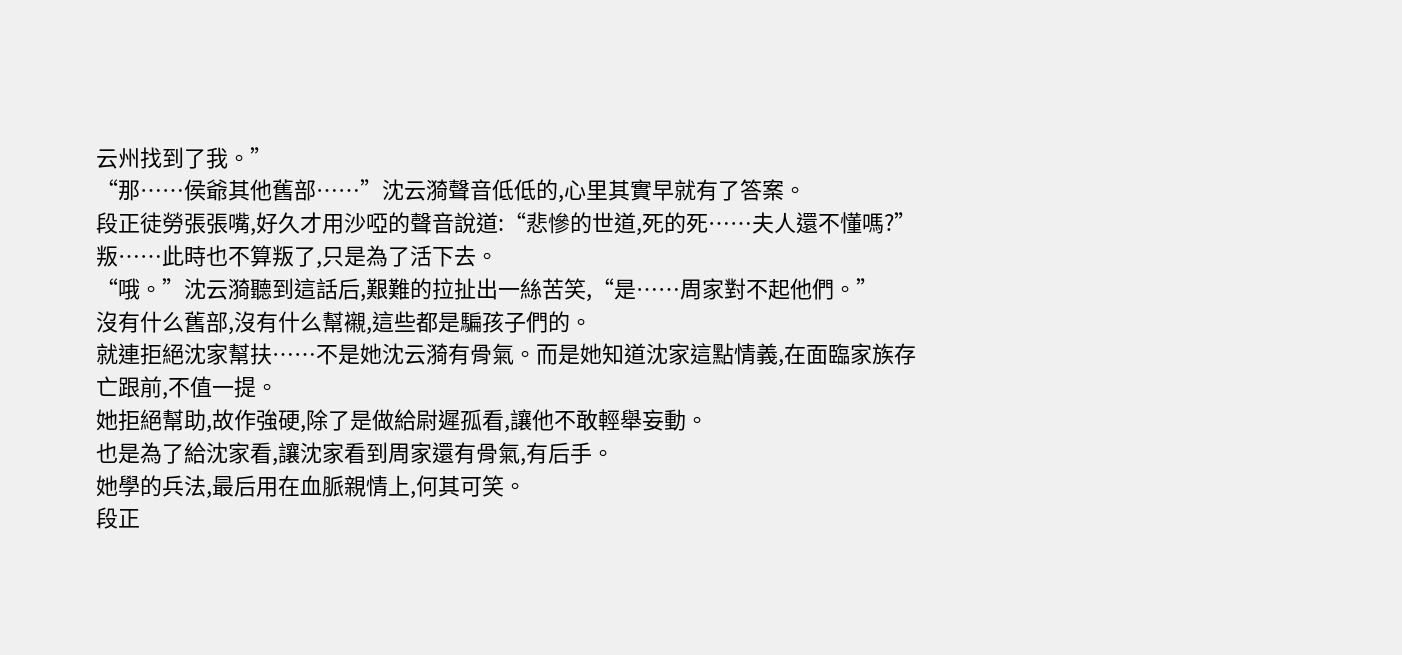云州找到了我。”
“那……侯爺其他舊部……”沈云漪聲音低低的,心里其實早就有了答案。
段正徒勞張張嘴,好久才用沙啞的聲音說道:“悲慘的世道,死的死……夫人還不懂嗎?”
叛……此時也不算叛了,只是為了活下去。
“哦。”沈云漪聽到這話后,艱難的拉扯出一絲苦笑,“是……周家對不起他們。”
沒有什么舊部,沒有什么幫襯,這些都是騙孩子們的。
就連拒絕沈家幫扶……不是她沈云漪有骨氣。而是她知道沈家這點情義,在面臨家族存亡跟前,不值一提。
她拒絕幫助,故作強硬,除了是做給尉遲孤看,讓他不敢輕舉妄動。
也是為了給沈家看,讓沈家看到周家還有骨氣,有后手。
她學的兵法,最后用在血脈親情上,何其可笑。
段正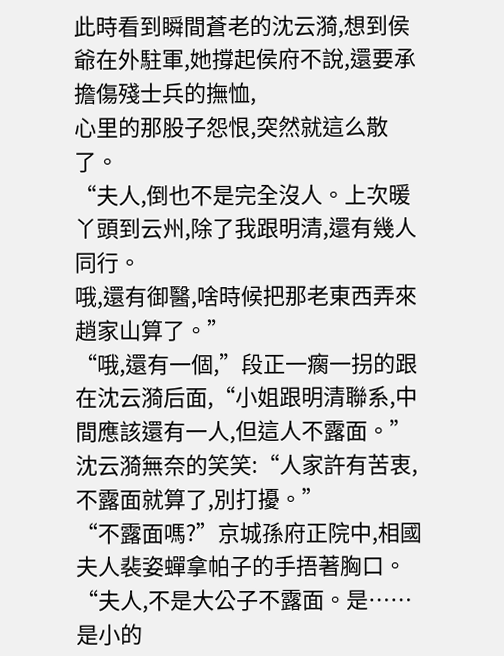此時看到瞬間蒼老的沈云漪,想到侯爺在外駐軍,她撐起侯府不說,還要承擔傷殘士兵的撫恤,
心里的那股子怨恨,突然就這么散了。
“夫人,倒也不是完全沒人。上次暖丫頭到云州,除了我跟明清,還有幾人同行。
哦,還有御醫,啥時候把那老東西弄來趙家山算了。”
“哦,還有一個,”段正一瘸一拐的跟在沈云漪后面,“小姐跟明清聯系,中間應該還有一人,但這人不露面。”
沈云漪無奈的笑笑:“人家許有苦衷,不露面就算了,別打擾。”
“不露面嗎?”京城孫府正院中,相國夫人裴姿蟬拿帕子的手捂著胸口。
“夫人,不是大公子不露面。是……是小的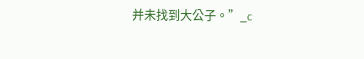并未找到大公子。”_c